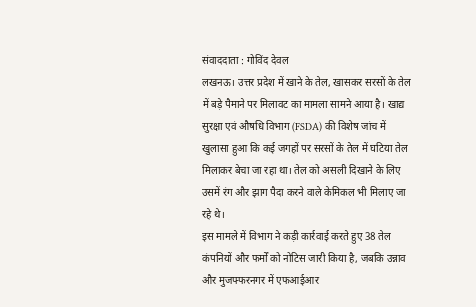संवाददाता : गोविंद देवल
लखनऊ। उत्तर प्रदेश में खाने के तेल, खासकर सरसों के तेल में बड़े पैमाने पर मिलावट का मामला सामने आया है। खाद्य सुरक्षा एवं औषधि विभाग (FSDA) की विशेष जांच में खुलासा हुआ कि कई जगहों पर सरसों के तेल में घटिया तेल मिलाकर बेचा जा रहा था। तेल को असली दिखाने के लिए उसमें रंग और झाग पैदा करने वाले केमिकल भी मिलाए जा रहे थे।
इस मामले में विभाग ने कड़ी कार्रवाई करते हुए 38 तेल कंपनियों और फर्मों को नोटिस जारी किया है, जबकि उन्नाव और मुजफ्फरनगर में एफआईआर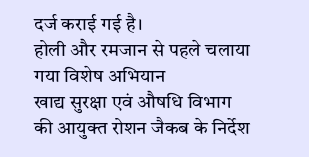दर्ज कराई गई है।
होली और रमजान से पहले चलाया गया विशेष अभियान
खाद्य सुरक्षा एवं औषधि विभाग की आयुक्त रोशन जैकब के निर्देश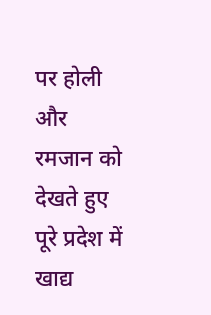पर होली और रमजान को देखते हुए पूरे प्रदेश में खाद्य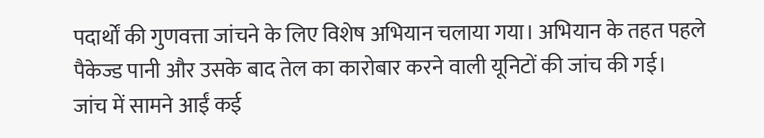पदार्थों की गुणवत्ता जांचने के लिए विशेष अभियान चलाया गया। अभियान के तहत पहले पैकेज्ड पानी और उसके बाद तेल का कारोबार करने वाली यूनिटों की जांच की गई।
जांच में सामने आईं कई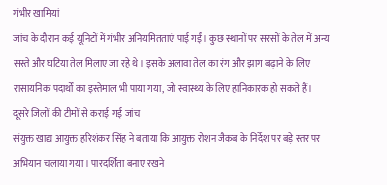गंभीर खामियां
जांच के दौरान कई यूनिटों में गंभीर अनियमितताएं पाई गईं। कुछ स्थानों पर सरसों के तेल में अन्य सस्ते और घटिया तेल मिलाए जा रहे थे। इसके अलावा तेल का रंग और झाग बढ़ाने के लिए रासायनिक पदार्थों का इस्तेमाल भी पाया गया, जो स्वास्थ्य के लिए हानिकारक हो सकते हैं।
दूसरे जिलों की टीमों से कराई गई जांच
संयुक्त खाद्य आयुक्त हरिशंकर सिंह ने बताया कि आयुक्त रोशन जैकब के निर्देश पर बड़े स्तर पर अभियान चलाया गया। पारदर्शिता बनाए रखने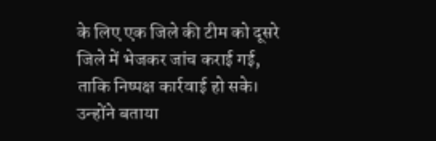के लिए एक जिले की टीम को दूसरे जिले में भेजकर जांच कराई गई, ताकि निष्पक्ष कार्रवाई हो सके।
उन्होंने बताया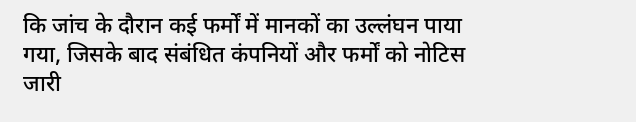कि जांच के दौरान कई फर्मों में मानकों का उल्लंघन पाया गया, जिसके बाद संबंधित कंपनियों और फर्मों को नोटिस जारी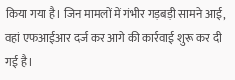किया गया है। जिन मामलों में गंभीर गड़बड़ी सामने आई, वहां एफआईआर दर्ज कर आगे की कार्रवाई शुरू कर दी गई है।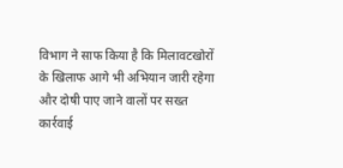विभाग ने साफ किया है कि मिलावटखोरों के खिलाफ आगे भी अभियान जारी रहेगा और दोषी पाए जाने वालों पर सख्त कार्रवाई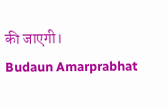की जाएगी।
Budaun Amarprabhat